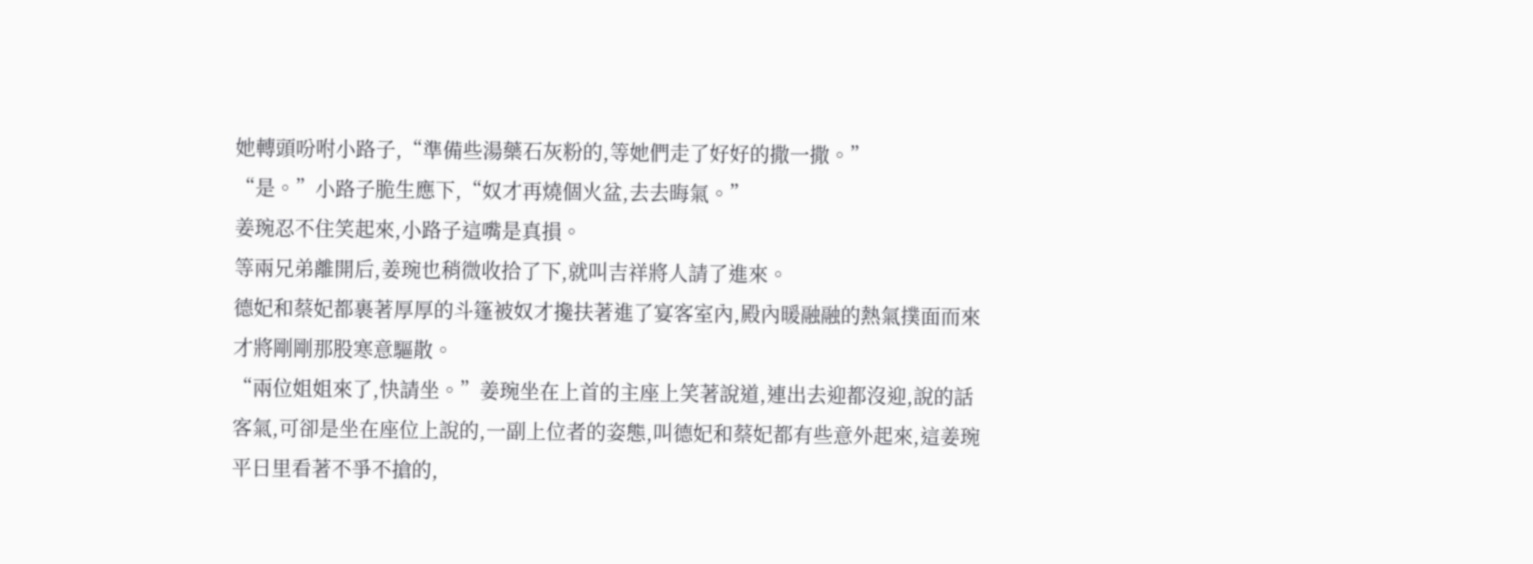她轉頭吩咐小路子,“準備些湯藥石灰粉的,等她們走了好好的撒一撒。”
“是。”小路子脆生應下,“奴才再燒個火盆,去去晦氣。”
姜琬忍不住笑起來,小路子這嘴是真損。
等兩兄弟離開后,姜琬也稍微收拾了下,就叫吉祥將人請了進來。
德妃和蔡妃都裹著厚厚的斗篷被奴才攙扶著進了宴客室內,殿內暖融融的熱氣撲面而來才將剛剛那股寒意驅散。
“兩位姐姐來了,快請坐。”姜琬坐在上首的主座上笑著說道,連出去迎都沒迎,說的話客氣,可卻是坐在座位上說的,一副上位者的姿態,叫德妃和蔡妃都有些意外起來,這姜琬平日里看著不爭不搶的,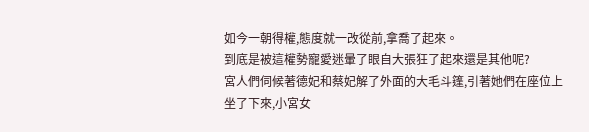如今一朝得權,態度就一改從前,拿喬了起來。
到底是被這權勢寵愛迷暈了眼自大張狂了起來還是其他呢?
宮人們伺候著德妃和蔡妃解了外面的大毛斗篷,引著她們在座位上坐了下來,小宮女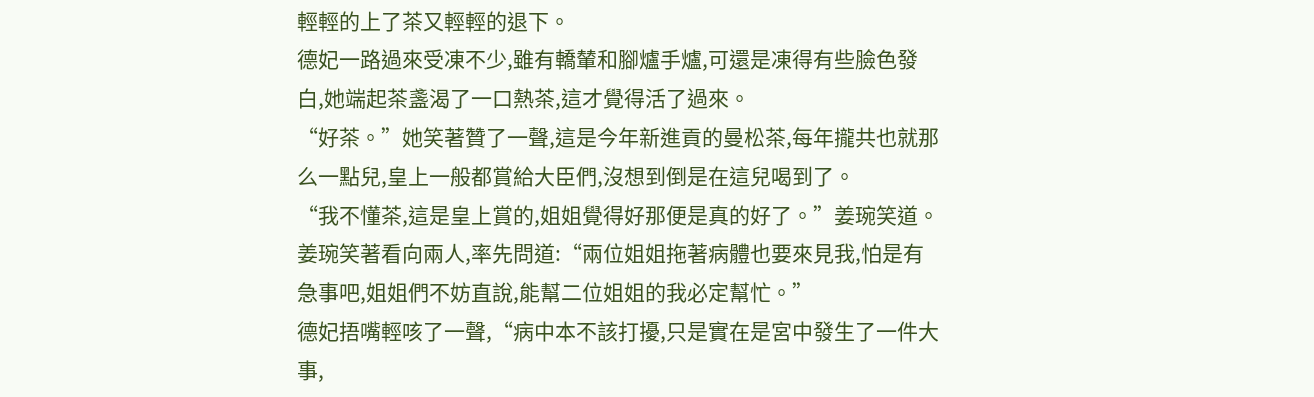輕輕的上了茶又輕輕的退下。
德妃一路過來受凍不少,雖有轎輦和腳爐手爐,可還是凍得有些臉色發白,她端起茶盞渴了一口熱茶,這才覺得活了過來。
“好茶。”她笑著贊了一聲,這是今年新進貢的曼松茶,每年攏共也就那么一點兒,皇上一般都賞給大臣們,沒想到倒是在這兒喝到了。
“我不懂茶,這是皇上賞的,姐姐覺得好那便是真的好了。”姜琬笑道。
姜琬笑著看向兩人,率先問道:“兩位姐姐拖著病體也要來見我,怕是有急事吧,姐姐們不妨直說,能幫二位姐姐的我必定幫忙。”
德妃捂嘴輕咳了一聲,“病中本不該打擾,只是實在是宮中發生了一件大事,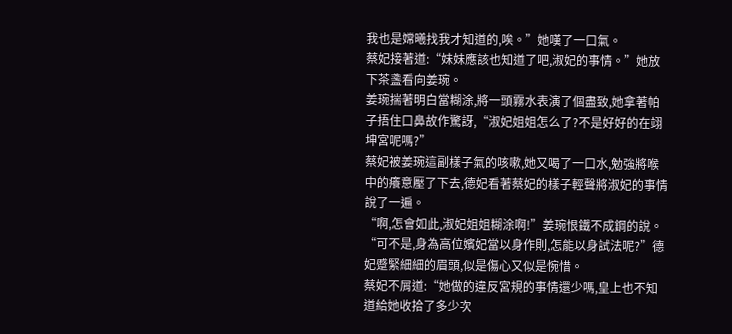我也是嫦曦找我才知道的,唉。”她嘆了一口氣。
蔡妃接著道:“妹妹應該也知道了吧,淑妃的事情。”她放下茶盞看向姜琬。
姜琬揣著明白當糊涂,將一頭霧水表演了個盡致,她拿著帕子捂住口鼻故作驚訝,“淑妃姐姐怎么了?不是好好的在翊坤宮呢嗎?”
蔡妃被姜琬這副樣子氣的咳嗽,她又喝了一口水,勉強將喉中的癢意壓了下去,德妃看著蔡妃的樣子輕聲將淑妃的事情說了一遍。
“啊,怎會如此,淑妃姐姐糊涂啊!”姜琬恨鐵不成鋼的說。
“可不是,身為高位嬪妃當以身作則,怎能以身試法呢?”德妃蹙緊細細的眉頭,似是傷心又似是惋惜。
蔡妃不屑道:“她做的違反宮規的事情還少嗎,皇上也不知道給她收拾了多少次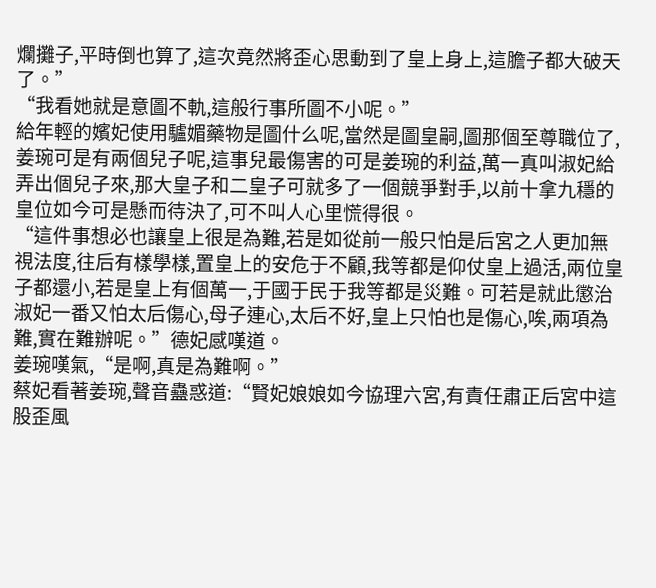爛攤子,平時倒也算了,這次竟然將歪心思動到了皇上身上,這膽子都大破天了。”
“我看她就是意圖不軌,這般行事所圖不小呢。”
給年輕的嬪妃使用驢媚藥物是圖什么呢,當然是圖皇嗣,圖那個至尊職位了,姜琬可是有兩個兒子呢,這事兒最傷害的可是姜琬的利益,萬一真叫淑妃給弄出個兒子來,那大皇子和二皇子可就多了一個競爭對手,以前十拿九穩的皇位如今可是懸而待決了,可不叫人心里慌得很。
“這件事想必也讓皇上很是為難,若是如從前一般只怕是后宮之人更加無視法度,往后有樣學樣,置皇上的安危于不顧,我等都是仰仗皇上過活,兩位皇子都還小,若是皇上有個萬一,于國于民于我等都是災難。可若是就此懲治淑妃一番又怕太后傷心,母子連心,太后不好,皇上只怕也是傷心,唉,兩項為難,實在難辦呢。”德妃感嘆道。
姜琬嘆氣,“是啊,真是為難啊。”
蔡妃看著姜琬,聲音蠱惑道:“賢妃娘娘如今協理六宮,有責任肅正后宮中這股歪風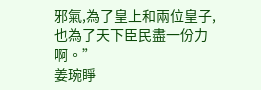邪氣,為了皇上和兩位皇子,也為了天下臣民盡一份力啊。”
姜琬睜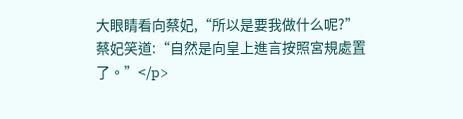大眼睛看向蔡妃,“所以是要我做什么呢?”
蔡妃笑道:“自然是向皇上進言按照宮規處置了。”</p>